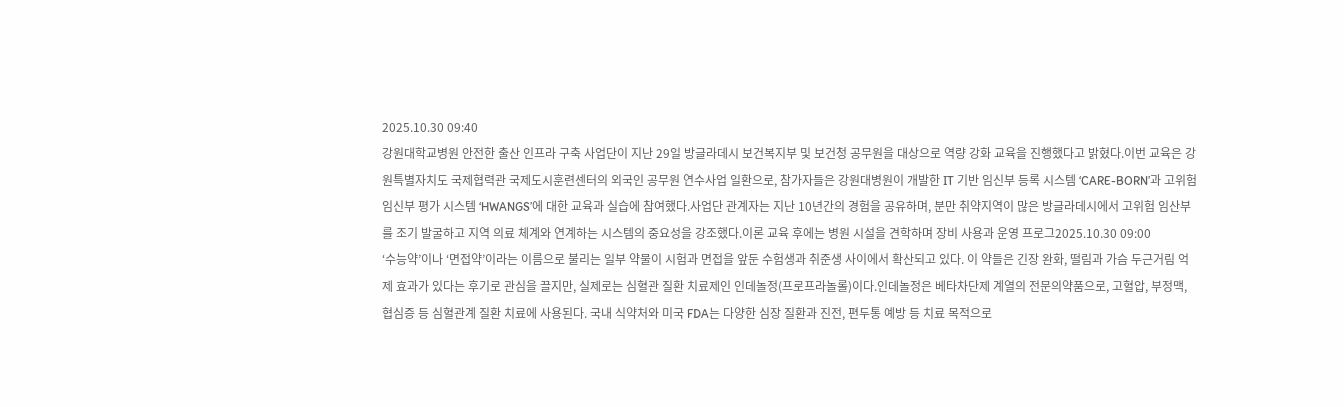2025.10.30 09:40
강원대학교병원 안전한 출산 인프라 구축 사업단이 지난 29일 방글라데시 보건복지부 및 보건청 공무원을 대상으로 역량 강화 교육을 진행했다고 밝혔다.이번 교육은 강원특별자치도 국제협력관 국제도시훈련센터의 외국인 공무원 연수사업 일환으로, 참가자들은 강원대병원이 개발한 IT 기반 임신부 등록 시스템 ‘CARE-BORN’과 고위험 임신부 평가 시스템 ‘HWANGS’에 대한 교육과 실습에 참여했다.사업단 관계자는 지난 10년간의 경험을 공유하며, 분만 취약지역이 많은 방글라데시에서 고위험 임산부를 조기 발굴하고 지역 의료 체계와 연계하는 시스템의 중요성을 강조했다.이론 교육 후에는 병원 시설을 견학하며 장비 사용과 운영 프로그2025.10.30 09:00
‘수능약’이나 ‘면접약’이라는 이름으로 불리는 일부 약물이 시험과 면접을 앞둔 수험생과 취준생 사이에서 확산되고 있다. 이 약들은 긴장 완화, 떨림과 가슴 두근거림 억제 효과가 있다는 후기로 관심을 끌지만, 실제로는 심혈관 질환 치료제인 인데놀정(프로프라놀롤)이다.인데놀정은 베타차단제 계열의 전문의약품으로, 고혈압, 부정맥, 협심증 등 심혈관계 질환 치료에 사용된다. 국내 식약처와 미국 FDA는 다양한 심장 질환과 진전, 편두통 예방 등 치료 목적으로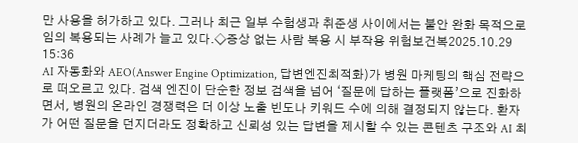만 사용을 허가하고 있다. 그러나 최근 일부 수험생과 취준생 사이에서는 불안 완화 목적으로 임의 복용되는 사례가 늘고 있다.◇증상 없는 사람 복용 시 부작용 위험보건복2025.10.29 15:36
AI 자동화와 AEO(Answer Engine Optimization, 답변엔진최적화)가 병원 마케팅의 핵심 전략으로 떠오르고 있다. 검색 엔진이 단순한 정보 검색을 넘어 ‘질문에 답하는 플랫폼’으로 진화하면서, 병원의 온라인 경쟁력은 더 이상 노출 빈도나 키워드 수에 의해 결정되지 않는다. 환자가 어떤 질문을 던지더라도 정확하고 신뢰성 있는 답변을 제시할 수 있는 콘텐츠 구조와 AI 최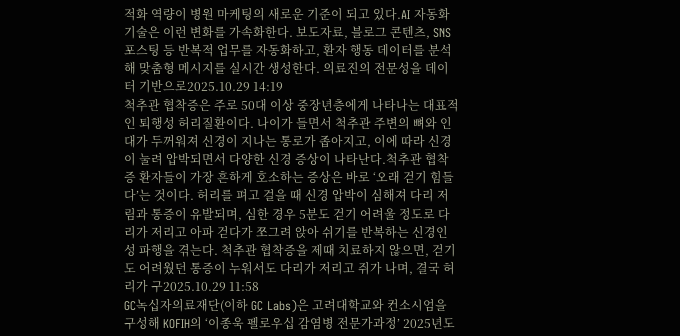적화 역량이 병원 마케팅의 새로운 기준이 되고 있다.AI 자동화 기술은 이런 변화를 가속화한다. 보도자료, 블로그 콘텐츠, SNS 포스팅 등 반복적 업무를 자동화하고, 환자 행동 데이터를 분석해 맞춤형 메시지를 실시간 생성한다. 의료진의 전문성을 데이터 기반으로2025.10.29 14:19
척추관 협착증은 주로 50대 이상 중장년층에게 나타나는 대표적인 퇴행성 허리질환이다. 나이가 들면서 척추관 주변의 뼈와 인대가 두꺼워져 신경이 지나는 통로가 좁아지고, 이에 따라 신경이 눌려 압박되면서 다양한 신경 증상이 나타난다.척추관 협착증 환자들이 가장 흔하게 호소하는 증상은 바로 ‘오래 걷기 힘들다’는 것이다. 허리를 펴고 걸을 때 신경 압박이 심해져 다리 저림과 통증이 유발되며, 심한 경우 5분도 걷기 어려울 정도로 다리가 저리고 아파 걷다가 쪼그려 앉아 쉬기를 반복하는 신경인성 파행을 겪는다. 척추관 협착증을 제때 치료하지 않으면, 걷기도 어려웠던 통증이 누워서도 다리가 저리고 쥐가 나며, 결국 허리가 구2025.10.29 11:58
GC녹십자의료재단(이하 GC Labs)은 고려대학교와 컨소시엄을 구성해 KOFIH의 ‘이종욱 펠로우십 감염병 전문가과정’ 2025년도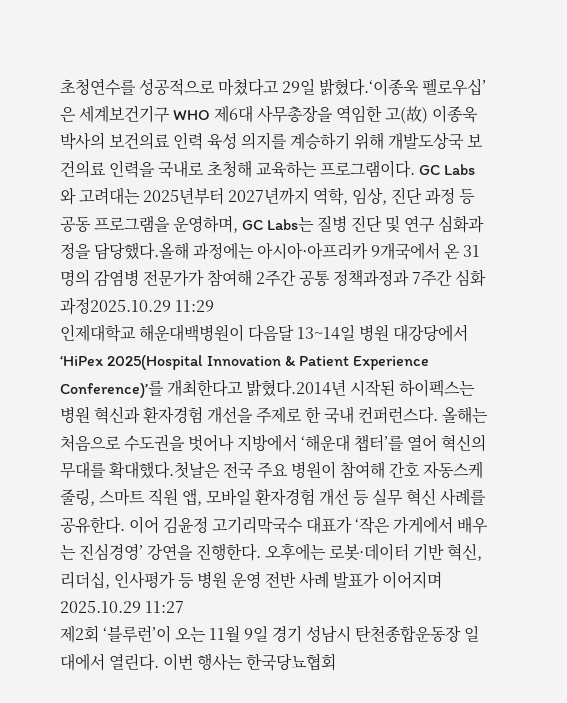초청연수를 성공적으로 마쳤다고 29일 밝혔다.‘이종욱 펠로우십’은 세계보건기구 WHO 제6대 사무총장을 역임한 고(故) 이종욱 박사의 보건의료 인력 육성 의지를 계승하기 위해 개발도상국 보건의료 인력을 국내로 초청해 교육하는 프로그램이다. GC Labs와 고려대는 2025년부터 2027년까지 역학, 임상, 진단 과정 등 공동 프로그램을 운영하며, GC Labs는 질병 진단 및 연구 심화과정을 담당했다.올해 과정에는 아시아·아프리카 9개국에서 온 31명의 감염병 전문가가 참여해 2주간 공통 정책과정과 7주간 심화과정2025.10.29 11:29
인제대학교 해운대백병원이 다음달 13~14일 병원 대강당에서 ‘HiPex 2025(Hospital Innovation & Patient Experience Conference)’를 개최한다고 밝혔다.2014년 시작된 하이펙스는 병원 혁신과 환자경험 개선을 주제로 한 국내 컨퍼런스다. 올해는 처음으로 수도권을 벗어나 지방에서 ‘해운대 챕터’를 열어 혁신의 무대를 확대했다.첫날은 전국 주요 병원이 참여해 간호 자동스케줄링, 스마트 직원 앱, 모바일 환자경험 개선 등 실무 혁신 사례를 공유한다. 이어 김윤정 고기리막국수 대표가 ‘작은 가게에서 배우는 진심경영’ 강연을 진행한다. 오후에는 로봇·데이터 기반 혁신, 리더십, 인사평가 등 병원 운영 전반 사례 발표가 이어지며2025.10.29 11:27
제2회 ‘블루런’이 오는 11월 9일 경기 성남시 탄천종합운동장 일대에서 열린다. 이번 행사는 한국당뇨협회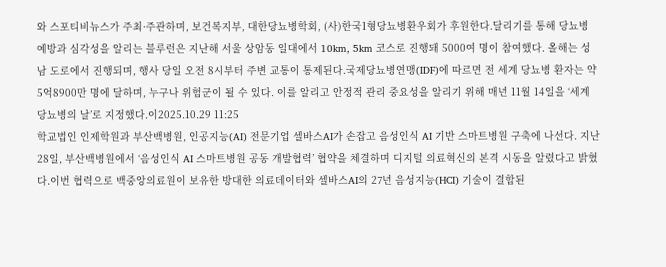와 스포티비뉴스가 주최·주관하며, 보건복지부, 대한당뇨병학회, (사)한국1형당뇨병환우회가 후원한다.달리기를 통해 당뇨병 예방과 심각성을 알리는 블루런은 지난해 서울 상암동 일대에서 10km, 5km 코스로 진행돼 5000여 명이 참여했다. 올해는 성남 도로에서 진행되며, 행사 당일 오전 8시부터 주변 교통이 통제된다.국제당뇨병연맹(IDF)에 따르면 전 세계 당뇨병 환자는 약 5억8900만 명에 달하며, 누구나 위험군이 될 수 있다. 이를 알리고 안정적 관리 중요성을 알리기 위해 매년 11월 14일을 ‘세계 당뇨병의 날’로 지정했다.이2025.10.29 11:25
학교법인 인제학원과 부산백병원, 인공지능(AI) 전문기업 셀바스AI가 손잡고 음성인식 AI 기반 스마트병원 구축에 나선다. 지난 28일, 부산백병원에서 ‘음성인식 AI 스마트병원 공동 개발협력’ 협약을 체결하며 디지털 의료혁신의 본격 시동을 알렸다고 밝혔다.이번 협력으로 백중앙의료원이 보유한 방대한 의료데이터와 셀바스AI의 27년 음성지능(HCI) 기술이 결합된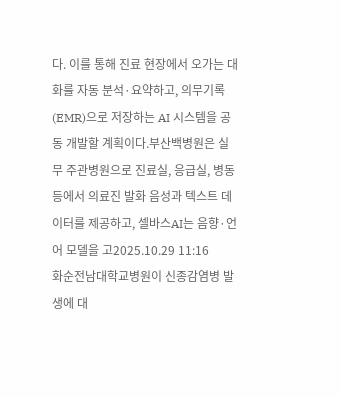다. 이를 통해 진료 현장에서 오가는 대화를 자동 분석·요약하고, 의무기록(EMR)으로 저장하는 AI 시스템을 공동 개발할 계획이다.부산백병원은 실무 주관병원으로 진료실, 응급실, 병동 등에서 의료진 발화 음성과 텍스트 데이터를 제공하고, 셀바스AI는 음향·언어 모델을 고2025.10.29 11:16
화순전남대학교병원이 신종감염병 발생에 대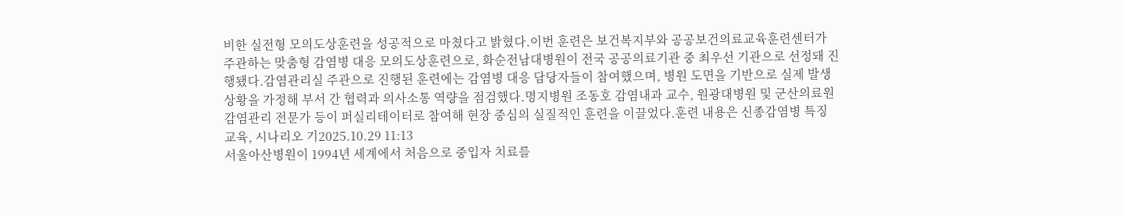비한 실전형 모의도상훈련을 성공적으로 마쳤다고 밝혔다.이번 훈련은 보건복지부와 공공보건의료교육훈련센터가 주관하는 맞춤형 감염병 대응 모의도상훈련으로, 화순전남대병원이 전국 공공의료기관 중 최우선 기관으로 선정돼 진행됐다.감염관리실 주관으로 진행된 훈련에는 감염병 대응 담당자들이 참여했으며, 병원 도면을 기반으로 실제 발생 상황을 가정해 부서 간 협력과 의사소통 역량을 점검했다.명지병원 조동호 감염내과 교수, 원광대병원 및 군산의료원 감염관리 전문가 등이 퍼실리테이터로 참여해 현장 중심의 실질적인 훈련을 이끌었다.훈련 내용은 신종감염병 특징 교육, 시나리오 기2025.10.29 11:13
서울아산병원이 1994년 세계에서 처음으로 중입자 치료를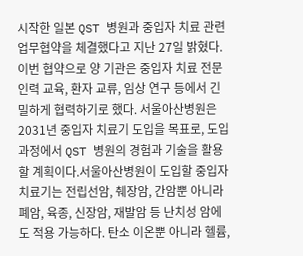시작한 일본 QST 병원과 중입자 치료 관련 업무협약을 체결했다고 지난 27일 밝혔다.이번 협약으로 양 기관은 중입자 치료 전문 인력 교육, 환자 교류, 임상 연구 등에서 긴밀하게 협력하기로 했다. 서울아산병원은 2031년 중입자 치료기 도입을 목표로, 도입 과정에서 QST 병원의 경험과 기술을 활용할 계획이다.서울아산병원이 도입할 중입자 치료기는 전립선암, 췌장암, 간암뿐 아니라 폐암, 육종, 신장암, 재발암 등 난치성 암에도 적용 가능하다. 탄소 이온뿐 아니라 헬륨,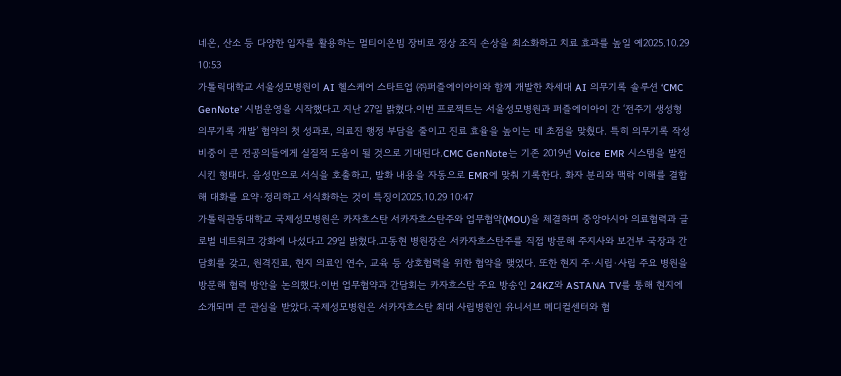네온, 산소 등 다양한 입자를 활용하는 멀티이온빔 장비로 정상 조직 손상을 최소화하고 치료 효과를 높일 예2025.10.29 10:53
가톨릭대학교 서울성모병원이 AI 헬스케어 스타트업 ㈜퍼즐에이아이와 함께 개발한 차세대 AI 의무기록 솔루션 ‘CMC GenNote’ 시범운영을 시작했다고 지난 27일 밝혔다.이번 프로젝트는 서울성모병원과 퍼즐에이아이 간 ‘전주기 생성형 의무기록 개발’ 협약의 첫 성과로, 의료진 행정 부담을 줄이고 진료 효율을 높이는 데 초점을 맞췄다. 특히 의무기록 작성 비중이 큰 전공의들에게 실질적 도움이 될 것으로 기대된다.CMC GenNote는 기존 2019년 Voice EMR 시스템을 발전시킨 형태다. 음성만으로 서식을 호출하고, 발화 내용을 자동으로 EMR에 맞춰 기록한다. 화자 분리와 맥락 이해를 결합해 대화를 요약·정리하고 서식화하는 것이 특징이2025.10.29 10:47
가톨릭관동대학교 국제성모병원은 카자흐스탄 서카자흐스탄주와 업무협약(MOU)을 체결하며 중앙아시아 의료협력과 글로벌 네트워크 강화에 나섰다고 29일 밝혔다.고동현 병원장은 서카자흐스탄주를 직접 방문해 주지사와 보건부 국장과 간담회를 갖고, 원격진료, 현지 의료인 연수, 교육 등 상호협력을 위한 협약을 맺었다. 또한 현지 주·시립·사립 주요 병원을 방문해 협력 방안을 논의했다.이번 업무협약과 간담회는 카자흐스탄 주요 방송인 24KZ와 ASTANA TV를 통해 현지에 소개되며 큰 관심을 받았다.국제성모병원은 서카자흐스탄 최대 사립병원인 유니서브 메디컬센터와 협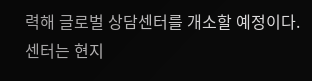력해 글로벌 상담센터를 개소할 예정이다. 센터는 현지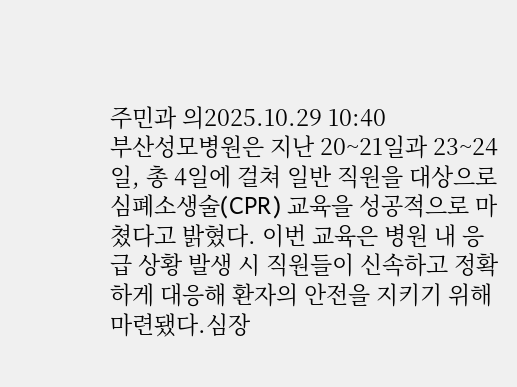주민과 의2025.10.29 10:40
부산성모병원은 지난 20~21일과 23~24일, 총 4일에 걸쳐 일반 직원을 대상으로 심폐소생술(CPR) 교육을 성공적으로 마쳤다고 밝혔다. 이번 교육은 병원 내 응급 상황 발생 시 직원들이 신속하고 정확하게 대응해 환자의 안전을 지키기 위해 마련됐다.심장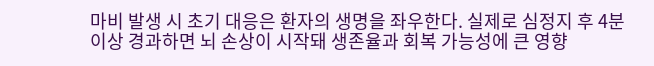마비 발생 시 초기 대응은 환자의 생명을 좌우한다. 실제로 심정지 후 4분 이상 경과하면 뇌 손상이 시작돼 생존율과 회복 가능성에 큰 영향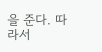을 준다. 따라서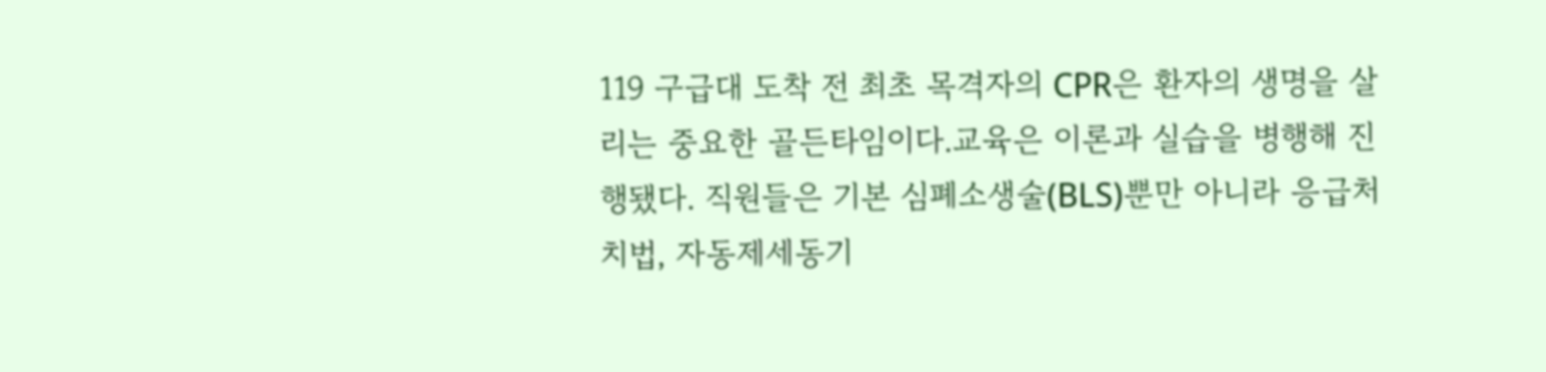119 구급대 도착 전 최초 목격자의 CPR은 환자의 생명을 살리는 중요한 골든타임이다.교육은 이론과 실습을 병행해 진행됐다. 직원들은 기본 심폐소생술(BLS)뿐만 아니라 응급처치법, 자동제세동기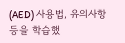(AED) 사용법, 유의사항 등을 학습했